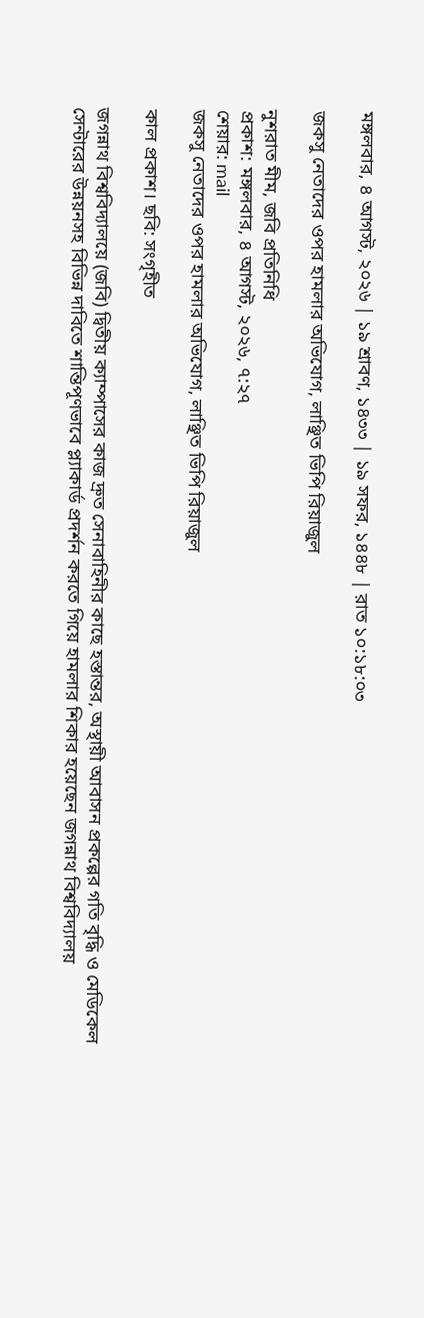মঙ্গলবার, ৪ আগস্ট, ২০২৬ | ১৯ শ্রাবণ, ১৪৩৩ | ১৯ সফর, ১৪৪৮ | রাত ১০:১৮:০৩

জকসু নেতাদের ওপর হামলার অভিযোগ, লাঞ্ছিত ভিপি রিয়াজুল

নুশরাত মীম, জবি প্রতিনিধি
প্রকাশ: মঙ্গলবার, ৪ আগস্ট, ২০২৬, ৭:২৭
শেয়ার: mail
জকসু নেতাদের ওপর হামলার অভিযোগ, লাঞ্ছিত ভিপি রিয়াজুল

কাল প্রকাশ। ছবি: সংগৃহীত

জগন্নাথ বিশ্ববিদ্যালয়ে (জবি) দ্বিতীয় ক্যাম্পাসের কাজ দ্রুত সেনাবাহিনীর কাছে হস্তান্তর, অস্থায়ী আবাসন প্রকল্পের গতি বৃদ্ধি ও মেডিকেল সেন্টারের উন্নয়নসহ বিভিন্ন দাবিতে শান্তিপূণভাবে প্ল্যাকার্ড প্রদর্শন করতে গিয়ে হামলার শিকার হয়েছেন জগন্নাথ বিশ্ববিদ্যালয়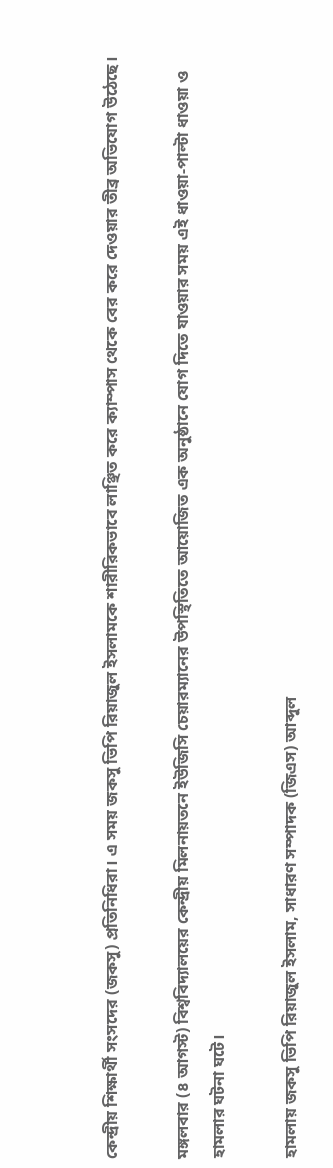কেন্দ্রীয় শিক্ষার্থী সংসদের (জকসু) প্রতিনিধিরা। এ সময় জকসু ভিপি রিয়াজুল ইসলামকে শারীরিকভাবে লাঞ্ছিত করে ক্যাম্পাস থেকে বের করে দেওয়ার তীব্র অভিযোগ উঠেছে।

মঙ্গলবার (৪ আগস্ট) বিশ্ববিদ্যালয়ের কেন্দ্রীয় মিলনায়তনে ইউজিসি চেয়ারম্যানের উপস্থিতিতে আয়োজিত এক অনুষ্ঠানে যোগ দিতে যাওয়ার সময় এই ধাওয়া-পাল্টা ধাওয়া ও হামলার ঘটনা ঘটে।

হামলায় জকসু ভিপি রিয়াজুল ইসলাম, সাধারণ সম্পাদক (জিএস) আব্দুল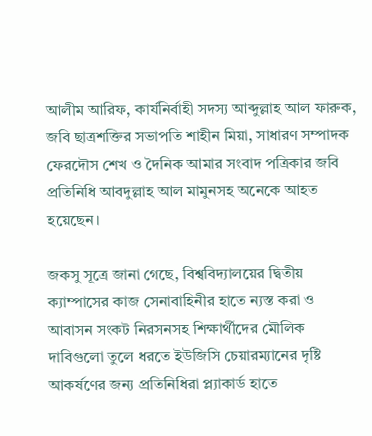আলীম আরিফ, কার্যনির্বাহী সদস্য আব্দুল্লাহ আল ফারুক, জবি ছাত্রশক্তির সভাপতি শাহীন মিয়া, সাধারণ সম্পাদক ফেরদৌস শেখ ও দৈনিক আমার সংবাদ পত্রিকার জবি প্রতিনিধি আবদুল্লাহ আল মামুনসহ অনেকে আহত হয়েছেন।

জকসু সূত্রে জানা গেছে, বিশ্ববিদ্যালয়ের দ্বিতীয় ক্যাম্পাসের কাজ সেনাবাহিনীর হাতে ন্যস্ত করা ও আবাসন সংকট নিরসনসহ শিক্ষার্থীদের মৌলিক দাবিগুলো তুলে ধরতে ইউজিসি চেয়ারম্যানের দৃষ্টি আকর্ষণের জন্য প্রতিনিধিরা প্ল্যাকার্ড হাতে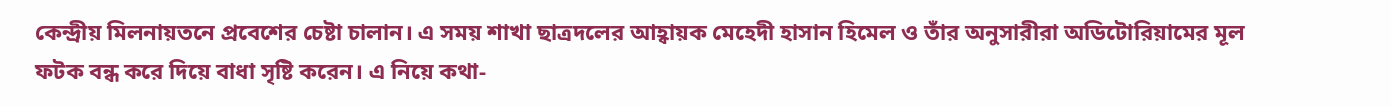কেন্দ্রীয় মিলনায়তনে প্রবেশের চেষ্টা চালান। এ সময় শাখা ছাত্রদলের আহ্বায়ক মেহেদী হাসান হিমেল ও তাঁর অনুসারীরা অডিটোরিয়ামের মূল ফটক বন্ধ করে দিয়ে বাধা সৃষ্টি করেন। এ নিয়ে কথা-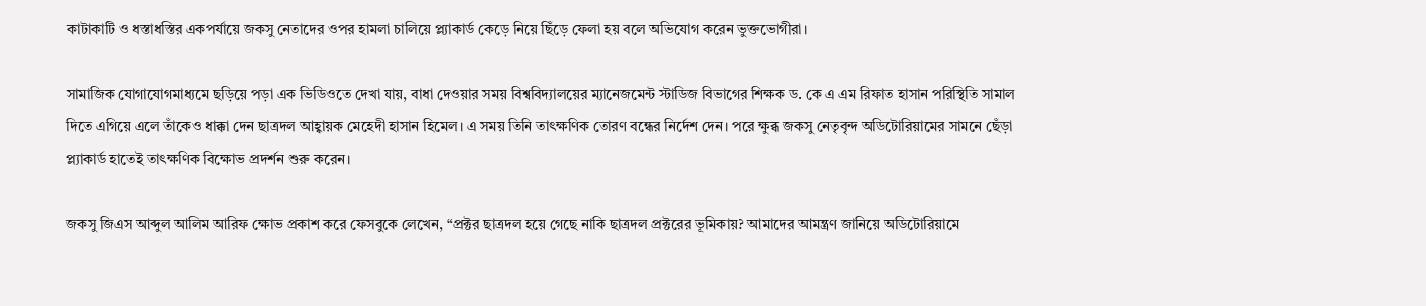কাটাকাটি ও ধস্তাধস্তির একপর্যায়ে জকসু নেতাদের ওপর হামলা চালিয়ে প্ল্যাকার্ড কেড়ে নিয়ে ছিঁড়ে ফেলা হয় বলে অভিযোগ করেন ভুক্তভোগীরা।

সামাজিক যোগাযোগমাধ্যমে ছড়িয়ে পড়া এক ভিডিওতে দেখা যায়, বাধা দেওয়ার সময় বিশ্ববিদ্যালয়ের ম্যানেজমেন্ট স্টাডিজ বিভাগের শিক্ষক ড. কে এ এম রিফাত হাসান পরিস্থিতি সামাল দিতে এগিয়ে এলে তাঁকেও ধাক্কা দেন ছাত্রদল আহ্বায়ক মেহেদী হাসান হিমেল। এ সময় তিনি তাৎক্ষণিক তোরণ বন্ধের নির্দেশ দেন। পরে ক্ষুব্ধ জকসু নেতৃবৃন্দ অডিটোরিয়ামের সামনে ছেঁড়া প্ল্যাকার্ড হাতেই তাৎক্ষণিক বিক্ষোভ প্রদর্শন শুরু করেন।

জকসু জিএস আব্দুল আলিম আরিফ ক্ষোভ প্রকাশ করে ফেসবুকে লেখেন, “প্রক্টর ছাত্রদল হয়ে গেছে নাকি ছাত্রদল প্রক্টরের ভূমিকায়? আমাদের আমন্ত্রণ জানিয়ে অডিটোরিয়ামে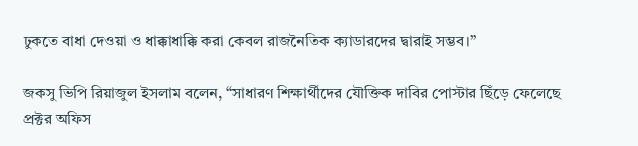ঢুকতে বাধা দেওয়া ও ধাক্কাধাক্কি করা কেবল রাজনৈতিক ক্যাডারদের দ্বারাই সম্ভব।”

জকসু ভিপি রিয়াজুল ইসলাম বলেন, “সাধারণ শিক্ষার্থীদের যৌক্তিক দাবির পোস্টার ছিঁড়ে ফেলেছে প্রক্টর অফিস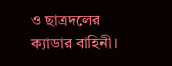ও ছাত্রদলের ক্যাডার বাহিনী।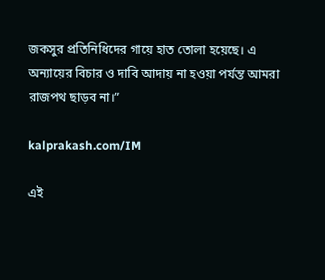জকসুর প্রতিনিধিদের গায়ে হাত তোলা হয়েছে। এ অন্যায়ের বিচার ও দাবি আদায় না হওয়া পর্যন্ত আমরা রাজপথ ছাড়ব না।”

kalprakash.com/IM

এই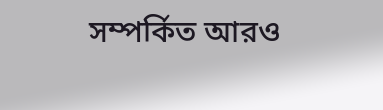সম্পর্কিত আরও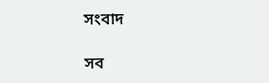সংবাদ

সব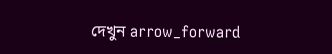দেখুন arrow_forward